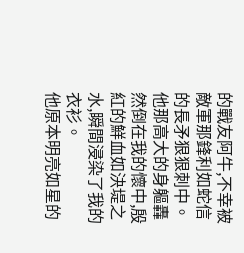的戰友阿牛,不幸被敵軍那鋒利如蛇信的長矛狠狠刺中。
他那高大的身軀轟然倒在我的懷中,殷紅的鮮血如決堤之水,瞬間浸染了我的衣衫。
他原本明亮如星的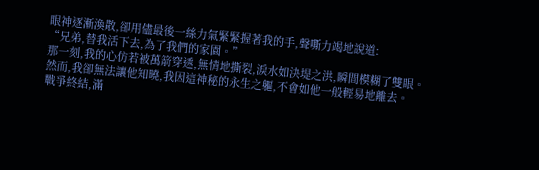眼神逐漸渙散,卻用儘最後一絲力氣緊緊握著我的手,聲嘶力竭地說道:
“兄弟,替我活下去,為了我們的家園。”
那一刻,我的心仿若被萬箭穿透,無情地撕裂,淚水如決堤之洪,瞬間模糊了雙眼。
然而,我卻無法讓他知曉,我因這神秘的永生之軀,不會如他一般輕易地離去。
戰爭終結,滿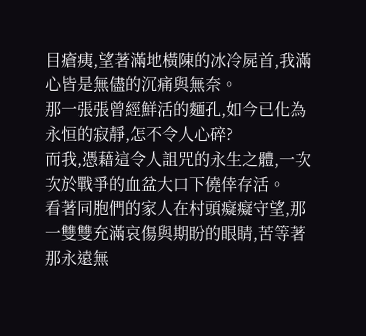目瘡痍,望著滿地橫陳的冰冷屍首,我滿心皆是無儘的沉痛與無奈。
那一張張曾經鮮活的麵孔,如今已化為永恒的寂靜,怎不令人心碎?
而我,憑藉這令人詛咒的永生之體,一次次於戰爭的血盆大口下僥倖存活。
看著同胞們的家人在村頭癡癡守望,那一雙雙充滿哀傷與期盼的眼睛,苦等著那永遠無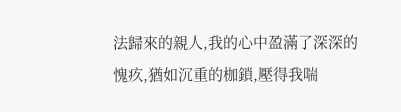法歸來的親人,我的心中盈滿了深深的愧疚,猶如沉重的枷鎖,壓得我喘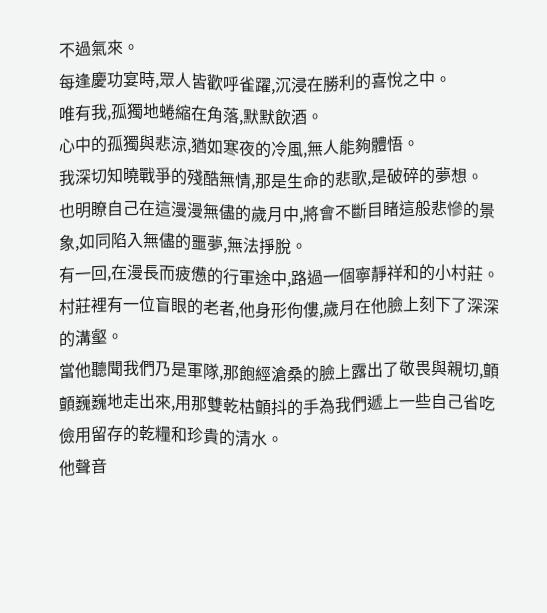不過氣來。
每逢慶功宴時,眾人皆歡呼雀躍,沉浸在勝利的喜悅之中。
唯有我,孤獨地蜷縮在角落,默默飲酒。
心中的孤獨與悲涼,猶如寒夜的冷風,無人能夠體悟。
我深切知曉戰爭的殘酷無情,那是生命的悲歌,是破碎的夢想。
也明瞭自己在這漫漫無儘的歲月中,將會不斷目睹這般悲慘的景象,如同陷入無儘的噩夢,無法掙脫。
有一回,在漫長而疲憊的行軍途中,路過一個寧靜祥和的小村莊。
村莊裡有一位盲眼的老者,他身形佝僂,歲月在他臉上刻下了深深的溝壑。
當他聽聞我們乃是軍隊,那飽經滄桑的臉上露出了敬畏與親切,顫顫巍巍地走出來,用那雙乾枯顫抖的手為我們遞上一些自己省吃儉用留存的乾糧和珍貴的清水。
他聲音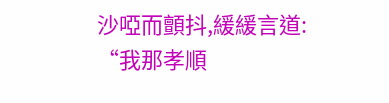沙啞而顫抖,緩緩言道:
“我那孝順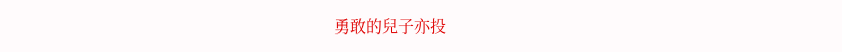勇敢的兒子亦投